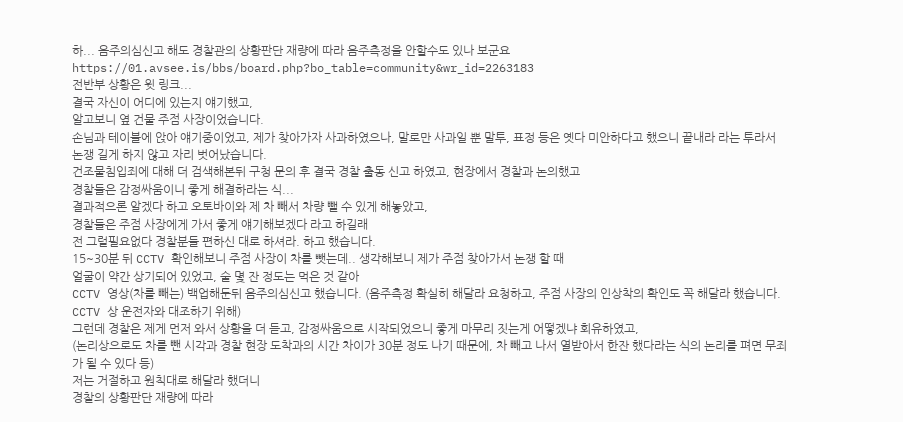하... 음주의심신고 해도 경찰관의 상황판단 재량에 따라 음주측정을 안할수도 있나 보군요
https://01.avsee.is/bbs/board.php?bo_table=community&wr_id=2263183
전반부 상황은 윗 링크...
결국 자신이 어디에 있는지 얘기했고,
알고보니 옆 건물 주점 사장이었습니다.
손님과 테이블에 앉아 얘기중이었고, 제가 찾아가자 사과하였으나, 말로만 사과일 뿐 말투, 표정 등은 옛다 미안하다고 했으니 끝내라 라는 투라서
논쟁 길게 하지 않고 자리 벗어났습니다.
건조물침입죄에 대해 더 검색해본뒤 구청 문의 후 결국 경찰 출동 신고 하였고, 현장에서 경찰과 논의했고
경찰들은 감정싸움이니 좋게 해결하라는 식...
결과적으론 알겠다 하고 오토바이와 제 차 빼서 차량 뺄 수 있게 해놓았고,
경찰들은 주점 사장에게 가서 좋게 얘기해보겠다 라고 하길래
전 그럴필요없다 경찰분들 편하신 대로 하셔라. 하고 했습니다.
15~30분 뒤 CCTV 확인해보니 주점 사장이 차를 뺏는데.. 생각해보니 제가 주점 찾아가서 논쟁 할 때
얼굴이 약간 상기되어 있었고, 술 몇 잔 정도는 먹은 것 같아
CCTV 영상(차를 빼는) 백업해둔뒤 음주의심신고 했습니다. (음주측정 확실히 해달라 요청하고, 주점 사장의 인상착의 확인도 꼭 해달라 했습니다. CCTV 상 운전자와 대조하기 위해)
그런데 경찰은 제게 먼저 와서 상황을 더 듣고, 감정싸움으로 시작되었으니 좋게 마무리 짓는게 어떻겠냐 회유하였고,
(논리상으로도 차를 뺀 시각과 경찰 현장 도착과의 시간 차이가 30분 정도 나기 때문에, 차 빼고 나서 열받아서 한잔 했다라는 식의 논리를 펴면 무죄가 될 수 있다 등)
저는 거절하고 원칙대로 해달라 했더니
경찰의 상황판단 재량에 따라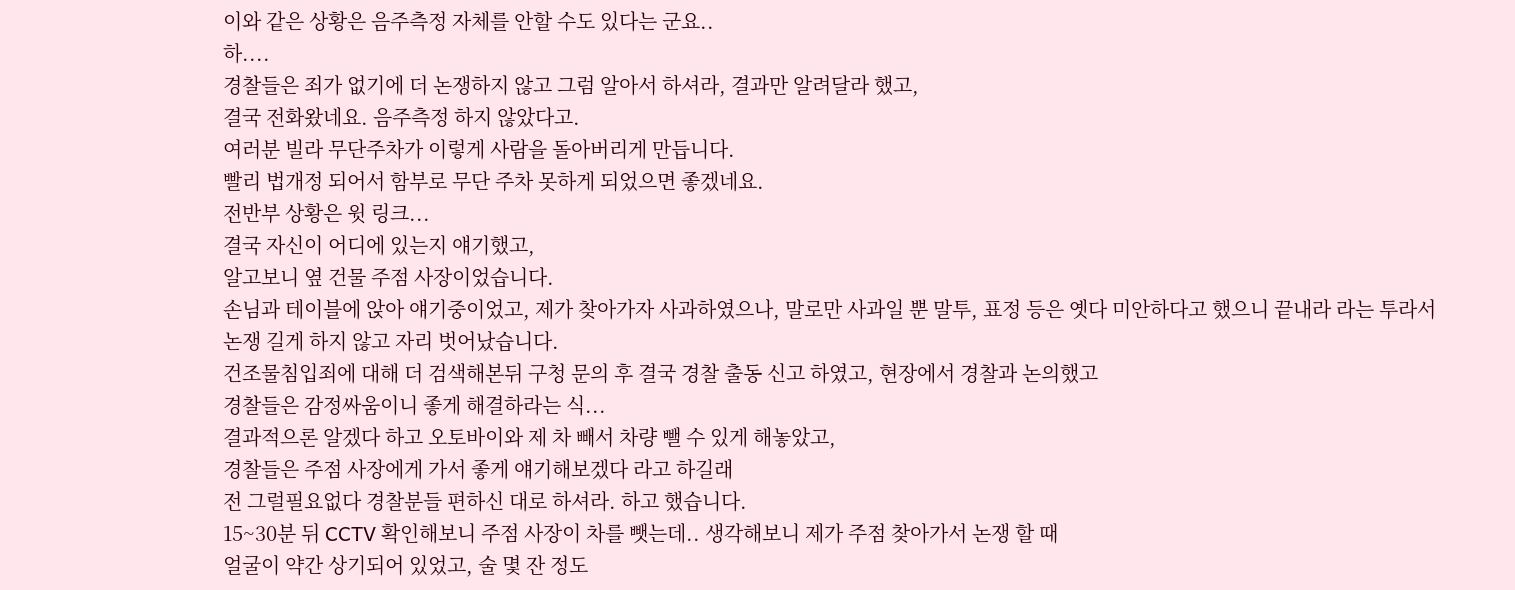이와 같은 상황은 음주측정 자체를 안할 수도 있다는 군요..
하....
경찰들은 죄가 없기에 더 논쟁하지 않고 그럼 알아서 하셔라, 결과만 알려달라 했고,
결국 전화왔네요. 음주측정 하지 않았다고.
여러분 빌라 무단주차가 이렇게 사람을 돌아버리게 만듭니다.
빨리 법개정 되어서 함부로 무단 주차 못하게 되었으면 좋겠네요.
전반부 상황은 윗 링크...
결국 자신이 어디에 있는지 얘기했고,
알고보니 옆 건물 주점 사장이었습니다.
손님과 테이블에 앉아 얘기중이었고, 제가 찾아가자 사과하였으나, 말로만 사과일 뿐 말투, 표정 등은 옛다 미안하다고 했으니 끝내라 라는 투라서
논쟁 길게 하지 않고 자리 벗어났습니다.
건조물침입죄에 대해 더 검색해본뒤 구청 문의 후 결국 경찰 출동 신고 하였고, 현장에서 경찰과 논의했고
경찰들은 감정싸움이니 좋게 해결하라는 식...
결과적으론 알겠다 하고 오토바이와 제 차 빼서 차량 뺄 수 있게 해놓았고,
경찰들은 주점 사장에게 가서 좋게 얘기해보겠다 라고 하길래
전 그럴필요없다 경찰분들 편하신 대로 하셔라. 하고 했습니다.
15~30분 뒤 CCTV 확인해보니 주점 사장이 차를 뺏는데.. 생각해보니 제가 주점 찾아가서 논쟁 할 때
얼굴이 약간 상기되어 있었고, 술 몇 잔 정도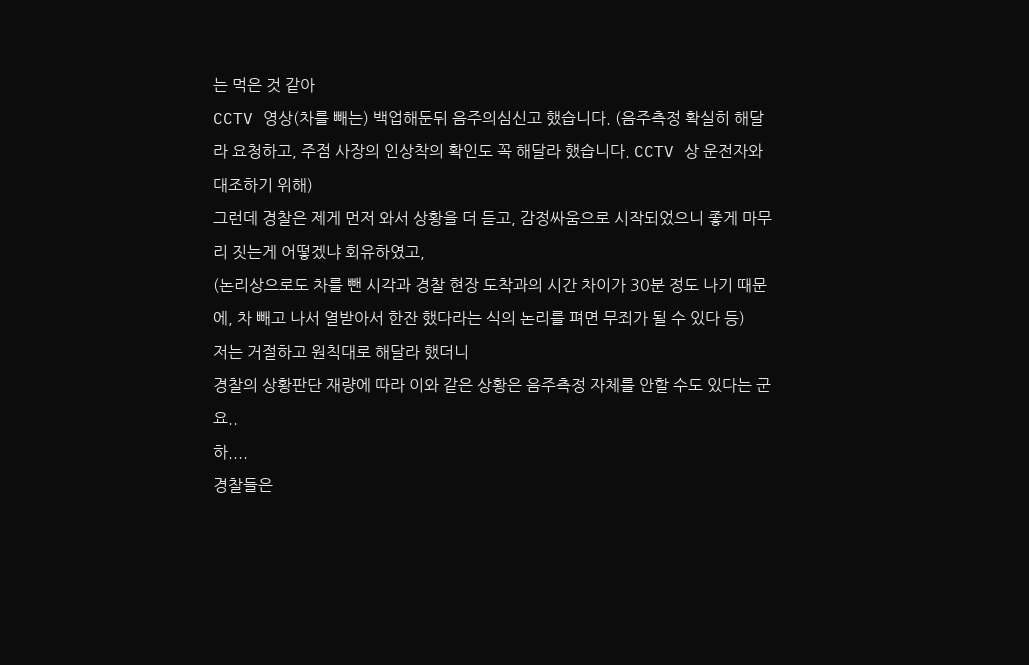는 먹은 것 같아
CCTV 영상(차를 빼는) 백업해둔뒤 음주의심신고 했습니다. (음주측정 확실히 해달라 요청하고, 주점 사장의 인상착의 확인도 꼭 해달라 했습니다. CCTV 상 운전자와 대조하기 위해)
그런데 경찰은 제게 먼저 와서 상황을 더 듣고, 감정싸움으로 시작되었으니 좋게 마무리 짓는게 어떻겠냐 회유하였고,
(논리상으로도 차를 뺀 시각과 경찰 현장 도착과의 시간 차이가 30분 정도 나기 때문에, 차 빼고 나서 열받아서 한잔 했다라는 식의 논리를 펴면 무죄가 될 수 있다 등)
저는 거절하고 원칙대로 해달라 했더니
경찰의 상황판단 재량에 따라 이와 같은 상황은 음주측정 자체를 안할 수도 있다는 군요..
하....
경찰들은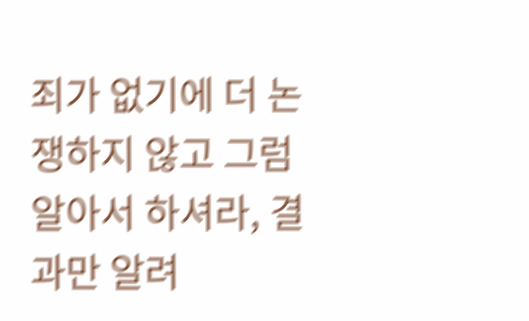죄가 없기에 더 논쟁하지 않고 그럼 알아서 하셔라, 결과만 알려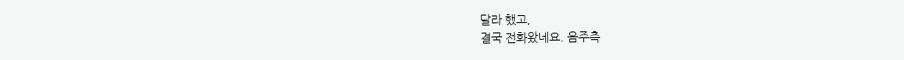달라 했고,
결국 전화왔네요. 음주측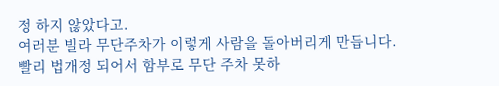정 하지 않았다고.
여러분 빌라 무단주차가 이렇게 사람을 돌아버리게 만듭니다.
빨리 법개정 되어서 함부로 무단 주차 못하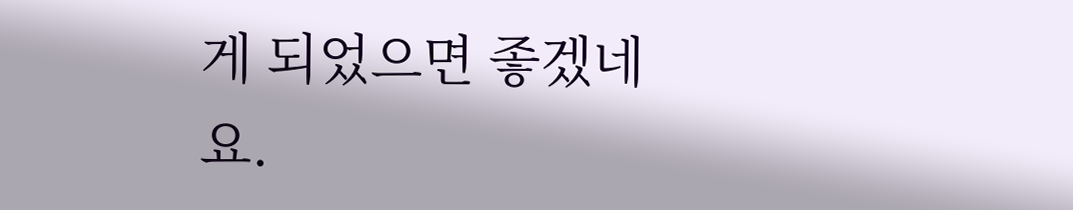게 되었으면 좋겠네요.